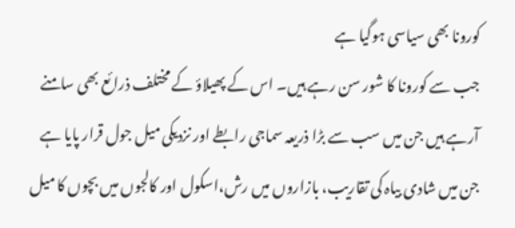کورونا بھی سیاسی ہوگیا ہے
جب سے کورونا کا شور سن رہے ہیں۔ اس کے پھیلاؤ کے مختلف ذرائع بھی سامنے آرہے ہیں جن میں سب سے بڑا ذریعہ سماجی رابطے اور نزدیکی میل جول قرار پایا ہے جن میں شادی بیاہ کی تقاریب، بازاروں میں رش،اسکول اور کالجوں میں بچوں کا میل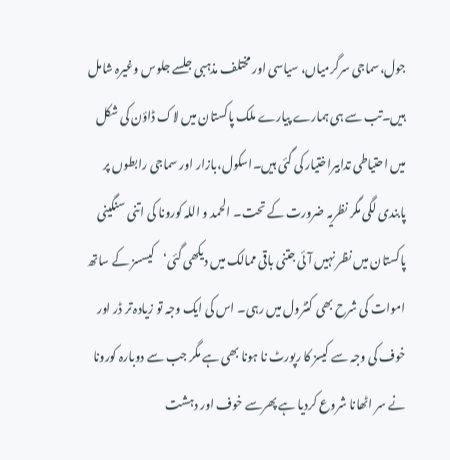جول،سماجی سرگرمیاں، سیاسی اور مختلف مذہبی جلسے جلوس وغیرہ شامل ہیں۔تب سے ہی ہمارے پیارے ملک پاکستان میں لاک ڈاؤن کی شکل میں احتیاطی تدابیراختیار کی گئی ہیں۔اسکول،بازار اور سماجی رابطوں پر پابندی لگی مگر نظریہ ضرورت کے تحت۔ الحمد و اللہ کورونا کی اتنی سنگینی پاکستان میں نظر نہیں آئی جتنی باقی ممالک میں دیکھی گئی‘کیسسز کے ساتھ اموات کی شرح بھی کنٹرول میں رہی۔ اس کی ایک وجہ تو زیادہ تر ڈر اور خوف کی وجہ سے کیسز کا رپورٹ نا ہونا بھی ہے مگر جب سے دوبارہ کورونا نے سر اٹھانا شروع کردیا ہے پھرسے خوف اور دہشت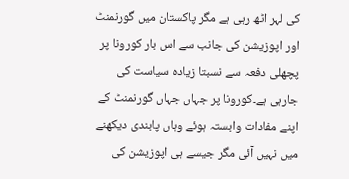کی لہر اٹھ رہی ہے مگر پاکستان میں گورنمنٹ اور اپوزیشن کی جانب سے اس بار کورونا پر پچھلی دفعہ سے نسبتا زیادہ سیاست کی جارہی ہے۔کورونا پر جہاں جہاں گورنمنٹ کے اپنے مفادات وابستہ ہوئے وہاں پابندی دیکھنے میں نہیں آئی مگر جیسے ہی اپوزیشن کی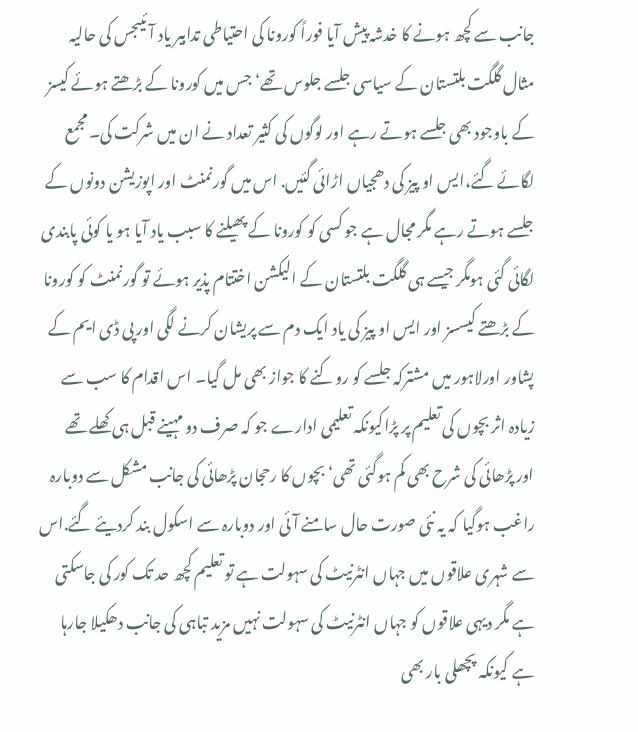جانب سے کچھ ہونے کا خدشہ پیش آیا فوراً کورونا کی احتیاطی تدابیر یاد آئیںجس کی حالیہ مثال گلگت بلتستان کے سیاسی جلسے جلوس تھے‘جس میں کورونا کے بڑھتے ہوئے کیسز کے باوجود بھی جلسے ہوتے رہے اور لوگوں کی کثیر تعداد نے ان میں شرکت کی۔ مجمع لگائے گئے،ایس او پیز کی دھجیاں اڑائی گئیں. اس میں گورنمنٹ اور اپوزیشن دونوں کے جلسے ہوتے رہے مگر مجال ہے جو کسی کو کورونا کے پھیلنے کا سبب یاد آیا ہو یا کوئی پابندی لگائی گئی ہومگر جیسے ہی گلگت بلتستان کے الیکشن اختتام پذیر ہوئے تو گورنمنٹ کو کورونا کے بڑھتے کیسسز اور ایس او پیز کی یاد ایک دم سے پریشان کرنے لگی اور پی ڈی ایم کے پشاور اورلاہور میں مشترکہ جلسے کو روکنے کا جواز بھی مل گیا۔ اس اقدام کا سب سے زیادہ اثر بچوں کی تعلیم پر پڑاکیونکہ تعلیمی ادارے جو کہ صرف دو مہینے قبل ہی کھلے تھے اور پڑھائی کی شرح بھی کم ہوگئی تھی‘ بچوں کا رحجان پڑھائی کی جانب مشکل سے دوبارہ راغب ہوگیا کہ یہ نئی صورت حال سامنے آئی اور دوبارہ سے اسکول بند کردیئے گئے.اس سے شہری علاقوں میں جہاں انٹرنیٹ کی سہولت ہے تو تعلیم کچھ حد تک کور کی جاسکتی ہے مگر دیہی علاقوں کو جہاں انٹرنیٹ کی سہولت نہیں مزید تباہی کی جانب دھکیلا جارہا ہے کیونکہ پچھلی بار بھی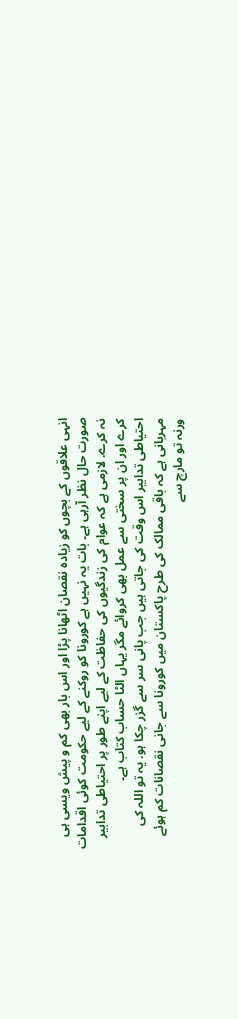انہی علاقوں کے بچوں کو زیادہ نقصان اٹھانا پڑا اور اس بار بھی کم و پیش ویسی ہی صورت حال نظر آرہی ہے۔ بات یہ نہیں ہے کورونا کو روکنے کے لیے حکومت کوئی اقدامات نہ کرے. لازمی ہے کہ عوام کی زندگیوں کی حفاظت کے لیے اپنے طور پر احتیاطی تدابیر کرے اور ان پر سختی سے عمل بھی کروائے مگر یہاں الٹا حساب کتاب ہے۔
احتیاطی تدابیر اس وقت کی جاتی ہیں جب پانی سر سے گزر چکا ہو. یہ تو اللہ کی مہربانی ہے کہ باقی ممالک کی طرح پاکستان میں کورونا سے جانی نقصانات کم ہوئے ورنہ تو مارچ سے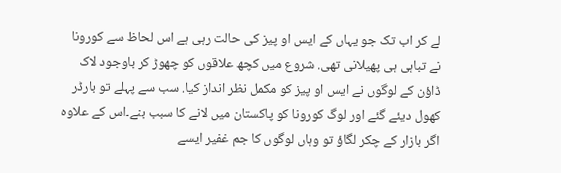لے کر اب تک جو یہاں کے ایس او پیز کی حالت رہی ہے اس لحاظ سے کورونا نے تباہی ہی پھیلانی تھی. شروع میں کچھ علاقوں کو چھوڑ کر باوجود لاک ڈاؤن کے لوگوں نے ایس او پیز کو مکمل نظر انداز کیا. سب سے پہلے تو بارڈر کھول دیئے گئے اور لوگ کورونا کو پاکستان میں لانے کا سبب بنے۔اس کے علاوہ اگر بازار کے چکر لگاؤ تو وہاں لوگوں کا جم غفیر ایسے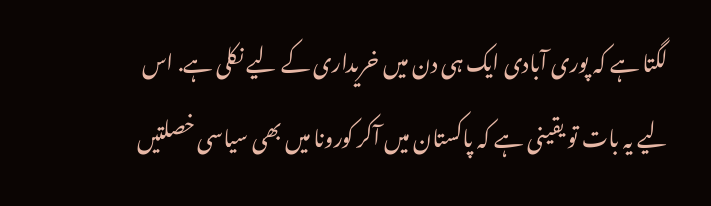لگتا ہے کہ پوری آبادی ایک ہی دن میں خریداری کے لیے نکلی ہے. اس لیے یہ بات تو یقینی ہے کہ پاکستان میں آکر کورونا میں بھی سیاسی خصلتیں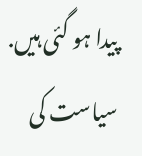پیدا ہو گئی ہیں. سیاست کی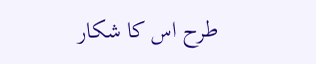طرح اس کا شکار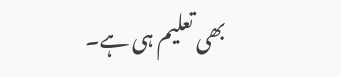بھی تعلیم ہی ہے۔